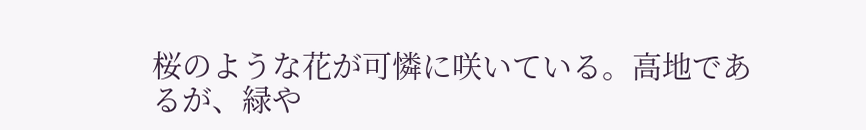桜のような花が可憐に咲いている。高地であるが、緑や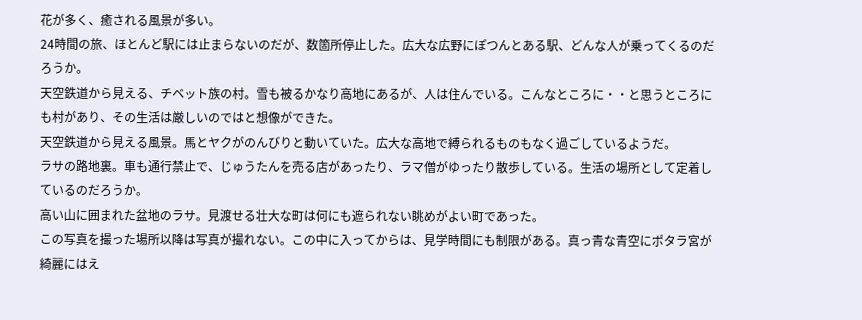花が多く、癒される風景が多い。
24時間の旅、ほとんど駅には止まらないのだが、数箇所停止した。広大な広野にぽつんとある駅、どんな人が乗ってくるのだろうか。
天空鉄道から見える、チベット族の村。雪も被るかなり高地にあるが、人は住んでいる。こんなところに・・と思うところにも村があり、その生活は厳しいのではと想像ができた。
天空鉄道から見える風景。馬とヤクがのんびりと動いていた。広大な高地で縛られるものもなく過ごしているようだ。
ラサの路地裏。車も通行禁止で、じゅうたんを売る店があったり、ラマ僧がゆったり散歩している。生活の場所として定着しているのだろうか。
高い山に囲まれた盆地のラサ。見渡せる壮大な町は何にも遮られない眺めがよい町であった。
この写真を撮った場所以降は写真が撮れない。この中に入ってからは、見学時間にも制限がある。真っ青な青空にポタラ宮が綺麗にはえ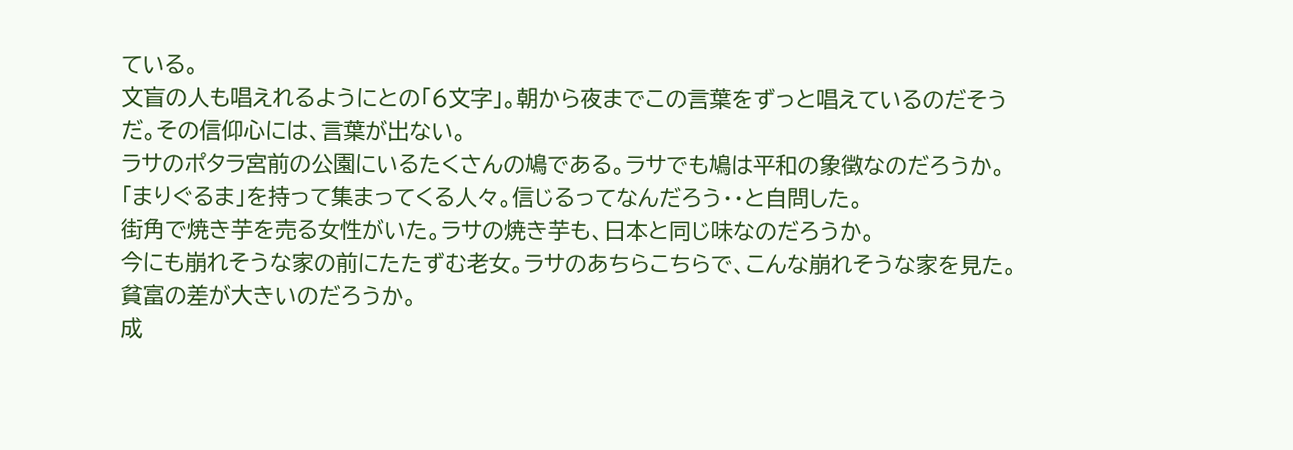ている。
文盲の人も唱えれるようにとの「6文字」。朝から夜までこの言葉をずっと唱えているのだそうだ。その信仰心には、言葉が出ない。
ラサのポタラ宮前の公園にいるたくさんの鳩である。ラサでも鳩は平和の象徴なのだろうか。
「まりぐるま」を持って集まってくる人々。信じるってなんだろう・・と自問した。
街角で焼き芋を売る女性がいた。ラサの焼き芋も、日本と同じ味なのだろうか。
今にも崩れそうな家の前にたたずむ老女。ラサのあちらこちらで、こんな崩れそうな家を見た。貧富の差が大きいのだろうか。
成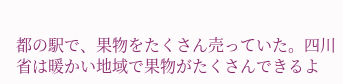都の駅で、果物をたくさん売っていた。四川省は暖かい地域で果物がたくさんできるよ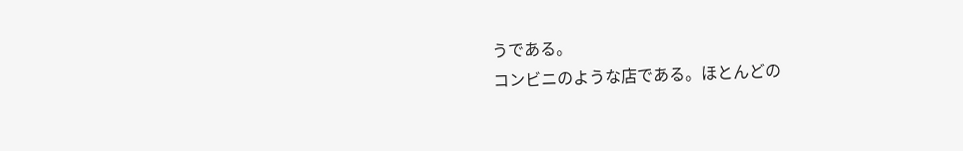うである。
コンビニのような店である。ほとんどの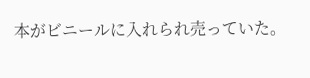本がビニールに入れられ売っていた。